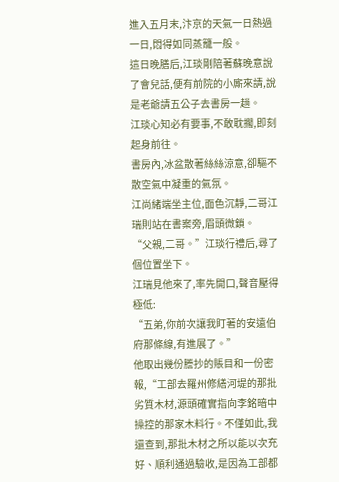進入五月末,汴京的天氣一日熱過一日,悶得如同蒸籠一般。
這日晚膳后,江琰剛陪著蘇晚意說了會兒話,便有前院的小廝來請,說是老爺請五公子去書房一趟。
江琰心知必有要事,不敢耽擱,即刻起身前往。
書房內,冰盆散著絲絲涼意,卻驅不散空氣中凝重的氣氛。
江尚緒端坐主位,面色沉靜,二哥江瑞則站在書案旁,眉頭微鎖。
“父親,二哥。”江琰行禮后,尋了個位置坐下。
江瑞見他來了,率先開口,聲音壓得極低:
“五弟,你前次讓我盯著的安遠伯府那條線,有進展了。”
他取出幾份謄抄的賬目和一份密報,“工部去羅州修繕河堤的那批劣質木材,源頭確實指向李銘暗中操控的那家木料行。不僅如此,我還查到,那批木材之所以能以次充好、順利通過驗收,是因為工部都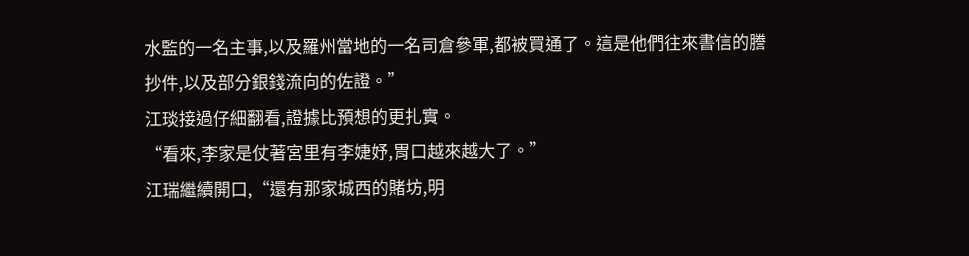水監的一名主事,以及羅州當地的一名司倉參軍,都被買通了。這是他們往來書信的謄抄件,以及部分銀錢流向的佐證。”
江琰接過仔細翻看,證據比預想的更扎實。
“看來,李家是仗著宮里有李婕妤,胃口越來越大了。”
江瑞繼續開口,“還有那家城西的賭坊,明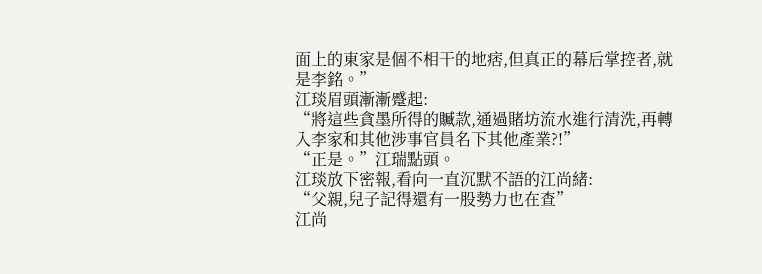面上的東家是個不相干的地痞,但真正的幕后掌控者,就是李銘。”
江琰眉頭漸漸蹙起:
“將這些貪墨所得的贓款,通過賭坊流水進行清洗,再轉入李家和其他涉事官員名下其他產業?!”
“正是。”江瑞點頭。
江琰放下密報,看向一直沉默不語的江尚緒:
“父親,兒子記得還有一股勢力也在查”
江尚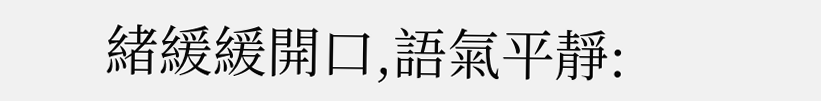緒緩緩開口,語氣平靜: